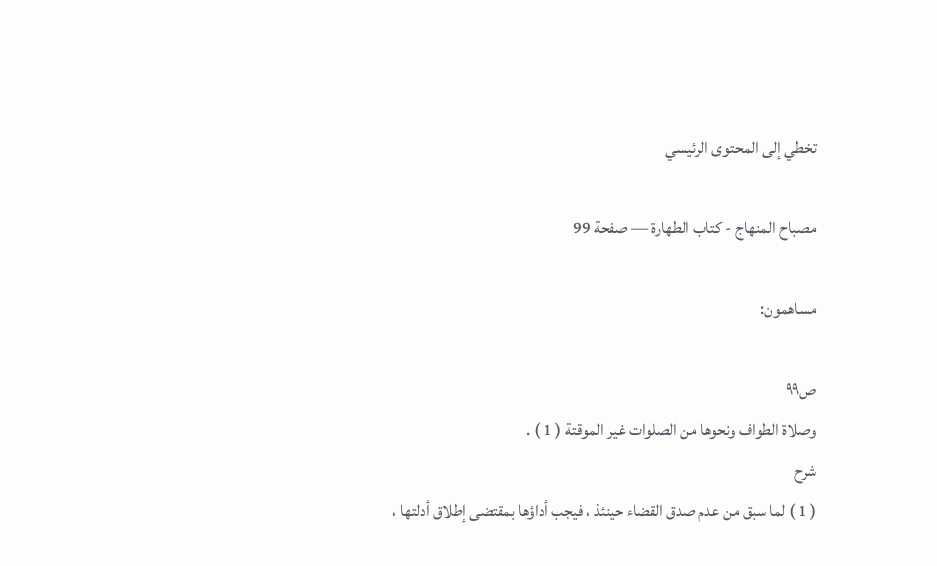تخطي إلى المحتوى الرئيسي

مصباح المنهاج - كتاب الطهارة — صفحة 99

مساهمون:

ص٩٩
وصلاة الطواف ونحوها من الصلوات غير الموقتة ( 1 ) .
شرح
( 1 ) لما سبق من عدم صدق القضاء حينئذ ، فيجب أداؤها بمقتضى إطلاق أدلتها ،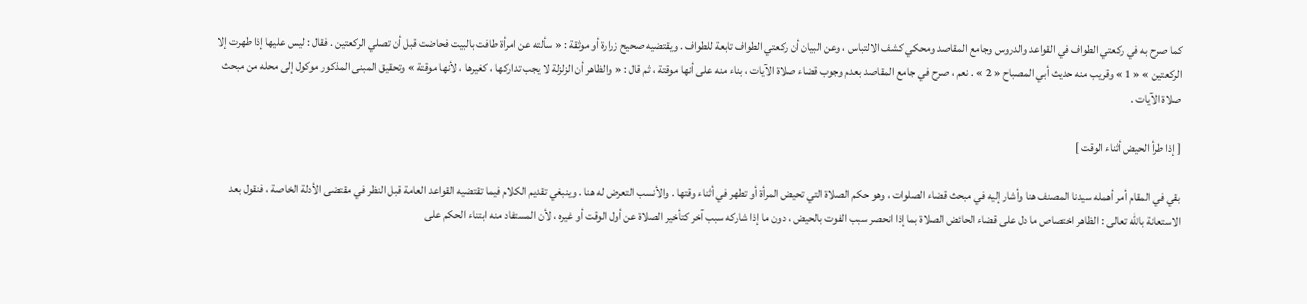كما صرح به في ركعتي الطواف في القواعد والدروس وجامع المقاصد ومحكي كشف الالتباس ، وعن البيان أن ركعتي الطواف تابعة للطواف . ويقتضيه صحيح زرارة أو موثقة : « سألته عن امرأة طافت بالبيت فحاضت قبل أن تصلي الركعتين . فقال : ليس عليها إذا طهرت إلا الركعتين » « 1 » وقريب منه حديث أبي المصباح « 2 » . نعم ، صرح في جامع المقاصد بعدم وجوب قضاء صلاة الآيات ، بناء منه على أنها موقتة ، ثم قال : « والظاهر أن الزلزلة لا يجب تداركها ، كغيرها ، لأنها موقتة » وتحقيق المبنى المذكور موكول إلى محله من مبحث صلاة الآيات .

[ إذا طرأ الحيض أثناء الوقت ]

بقي في المقام أمر أهمله سيدنا المصنف هنا وأشار إليه في مبحث قضاء الصلوات ، وهو حكم الصلاة التي تحيض المرأة أو تطهر في أثناء وقتها . والأنسب التعرض له هنا . وينبغي تقديم الكلام فيما تقتضيه القواعد العامة قبل النظر في مقتضى الأدلة الخاصة ، فنقول بعد الاستعانة باللّه تعالى : الظاهر اختصاص ما دل على قضاء الحائض الصلاة بما إذا انحصر سبب الفوت بالحيض ، دون ما إذا شاركه سبب آخر كتأخير الصلاة عن أول الوقت أو غيره ، لأن المستفاد منه ابتناء الحكم على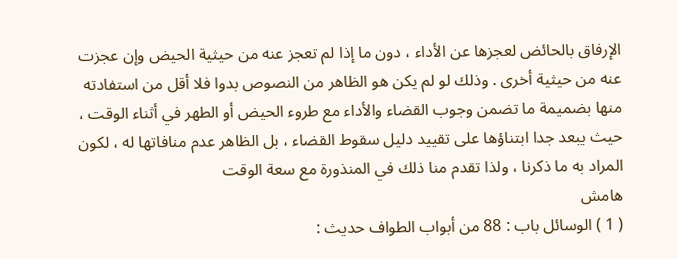الإرفاق بالحائض لعجزها عن الأداء ، دون ما إذا لم تعجز عنه من حيثية الحيض وإن عجزت عنه من حيثية أخرى . وذلك لو لم يكن هو الظاهر من النصوص بدوا فلا أقل من استفادته منها بضميمة ما تضمن وجوب القضاء والأداء مع طروء الحيض أو الطهر في أثناء الوقت ، حيث يبعد جدا ابتناؤها على تقييد دليل سقوط القضاء ، بل الظاهر عدم منافاتها له ، لكون المراد به ما ذكرنا ، ولذا تقدم منا ذلك في المنذورة مع سعة الوقت
هامش
( 1 ) الوسائل باب : 88 من أبواب الطواف حديث :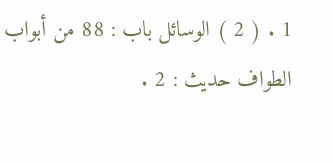1 . ( 2 ) الوسائل باب : 88 من أبواب الطواف حديث : 2 .